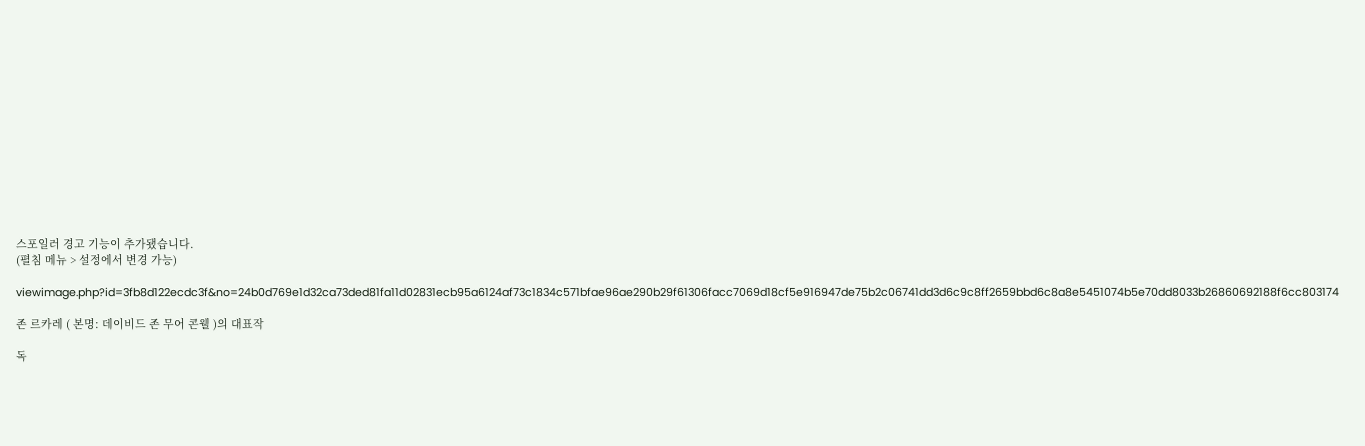스포일러 경고 기능이 추가됐습니다.
(펼침 메뉴 > 설정에서 변경 가능)

viewimage.php?id=3fb8d122ecdc3f&no=24b0d769e1d32ca73ded81fa11d02831ecb95a6124af73c1834c571bfae96ae290b29f61306facc7069d18cf5e916947de75b2c06741dd3d6c9c8ff2659bbd6c8a8e5451074b5e70dd8033b26860692188f6cc803174

존 르카레 ( 본명: 데이비드 존 무어 콘웰 )의 대표작

독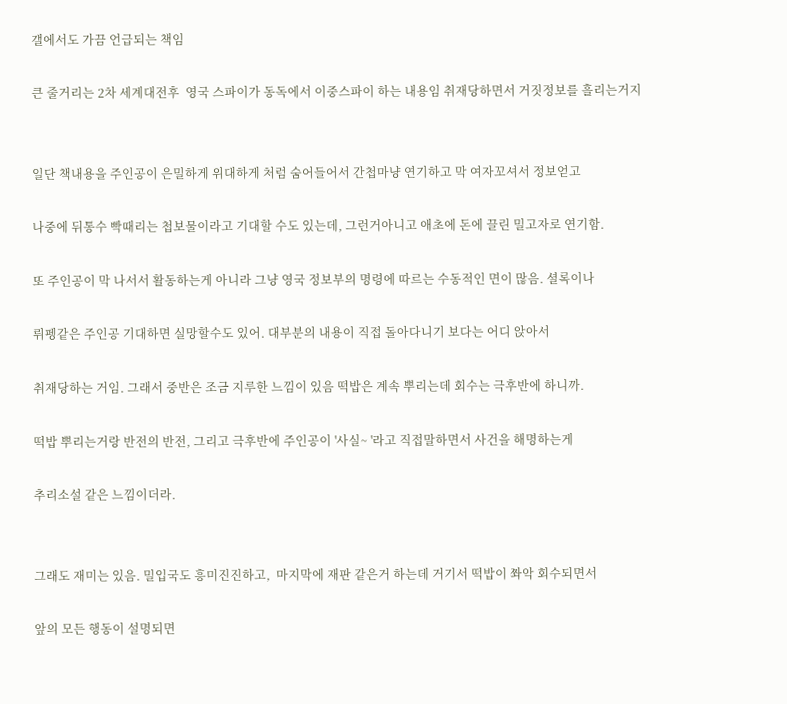갤에서도 가끔 언급되는 책임

큰 줄거리는 2차 세계대전후  영국 스파이가 동독에서 이중스파이 하는 내용임 취재당하면서 거짓정보를 흘리는거지


일단 책내용을 주인공이 은밀하게 위대하게 처럼 숨어들어서 간첩마냥 연기하고 막 여자꼬셔서 정보얻고

나중에 뒤통수 빡때리는 첩보물이라고 기대할 수도 있는데, 그런거아니고 애초에 돈에 끌린 밀고자로 연기함.

또 주인공이 막 나서서 활동하는게 아니라 그냥 영국 정보부의 명령에 따르는 수동적인 면이 많음. 셜록이나

뤼펭같은 주인공 기대하면 실망할수도 있어. 대부분의 내용이 직접 돌아다니기 보다는 어디 앉아서

취재당하는 거임. 그래서 중반은 조금 지루한 느낌이 있음 떡밥은 계속 뿌리는데 회수는 극후반에 하니까.

떡밥 뿌리는거랑 반전의 반전, 그리고 극후반에 주인공이 '사실~ '라고 직접말하면서 사건을 해명하는게

추리소설 같은 느낌이더라.


그래도 재미는 있음. 밀입국도 흥미진진하고,  마지막에 재판 같은거 하는데 거기서 떡밥이 쫘악 회수되면서

앞의 모든 행동이 설명되면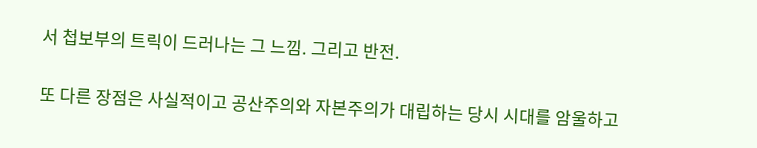서 첩보부의 트릭이 드러나는 그 느낌. 그리고 반전.

또 다른 장점은 사실적이고 공산주의와 자본주의가 대립하는 당시 시대를 암울하고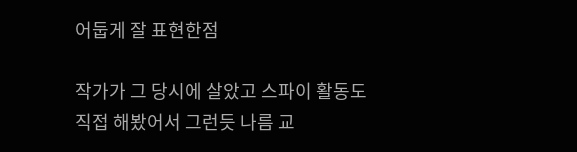어둡게 잘 표현한점

작가가 그 당시에 살았고 스파이 활동도 직접 해봤어서 그런듯 나름 교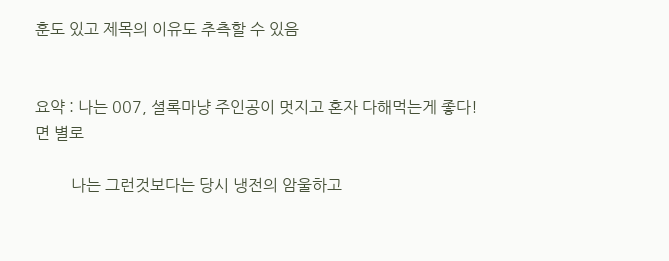훈도 있고 제목의 이유도 추측할 수 있음


요약 : 나는 007, 셜록마냥 주인공이 멋지고 혼자 다해먹는게 좋다! 면 별로

         나는 그런것보다는 당시 냉전의 암울하고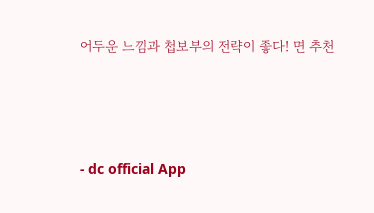어두운 느낌과 첩보부의 전략이 좋다! 면 추천



- dc official App